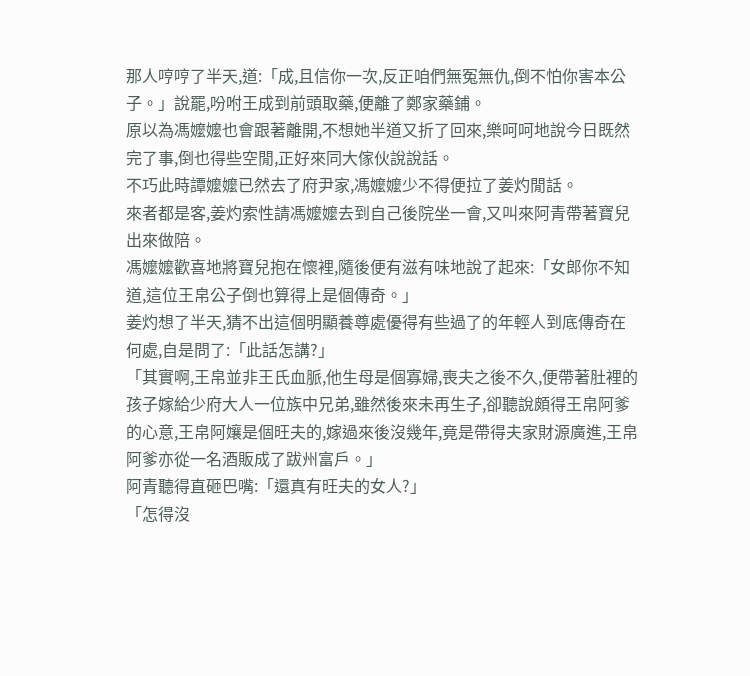那人哼哼了半天,道:「成,且信你一次,反正咱們無冤無仇,倒不怕你害本公子。」說罷,吩咐王成到前頭取藥,便離了鄭家藥鋪。
原以為馮嬤嬤也會跟著離開,不想她半道又折了回來,樂呵呵地說今日既然完了事,倒也得些空閒,正好來同大傢伙說說話。
不巧此時譚嬤嬤已然去了府尹家,馮嬤嬤少不得便拉了姜灼閒話。
來者都是客,姜灼索性請馮嬤嬤去到自己後院坐一會,又叫來阿青帶著寶兒出來做陪。
馮嬤嬤歡喜地將寶兒抱在懷裡,隨後便有滋有味地說了起來:「女郎你不知道,這位王帛公子倒也算得上是個傳奇。」
姜灼想了半天,猜不出這個明顯養尊處優得有些過了的年輕人到底傳奇在何處,自是問了:「此話怎講?」
「其實啊,王帛並非王氏血脈,他生母是個寡婦,喪夫之後不久,便帶著肚裡的孩子嫁給少府大人一位族中兄弟,雖然後來未再生子,卻聽說頗得王帛阿爹的心意,王帛阿孃是個旺夫的,嫁過來後沒幾年,竟是帶得夫家財源廣進,王帛阿爹亦從一名酒販成了跋州富戶。」
阿青聽得直砸巴嘴:「還真有旺夫的女人?」
「怎得沒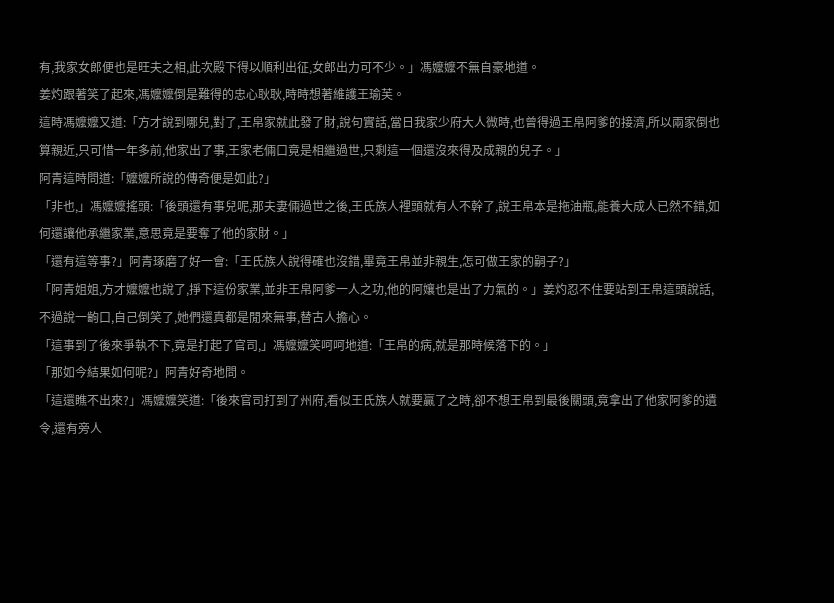有,我家女郎便也是旺夫之相,此次殿下得以順利出征,女郎出力可不少。」馮嬤嬤不無自豪地道。
姜灼跟著笑了起來,馮嬤嬤倒是難得的忠心耿耿,時時想著維護王瑜芙。
這時馮嬤嬤又道:「方才說到哪兒,對了,王帛家就此發了財,說句實話,當日我家少府大人微時,也曾得過王帛阿爹的接濟,所以兩家倒也算親近,只可惜一年多前,他家出了事,王家老倆口竟是相繼過世,只剩這一個還沒來得及成親的兒子。」
阿青這時問道:「嬤嬤所說的傳奇便是如此?」
「非也,」馮嬤嬤搖頭:「後頭還有事兒呢,那夫妻倆過世之後,王氏族人裡頭就有人不幹了,說王帛本是拖油瓶,能養大成人已然不錯,如何還讓他承繼家業,意思竟是要奪了他的家財。」
「還有這等事?」阿青琢磨了好一會:「王氏族人說得確也沒錯,畢竟王帛並非親生,怎可做王家的嗣子?」
「阿青姐姐,方才嬤嬤也說了,掙下這份家業,並非王帛阿爹一人之功,他的阿孃也是出了力氣的。」姜灼忍不住要站到王帛這頭說話,不過說一齣口,自己倒笑了,她們還真都是閒來無事,替古人擔心。
「這事到了後來爭執不下,竟是打起了官司,」馮嬤嬤笑呵呵地道:「王帛的病,就是那時候落下的。」
「那如今結果如何呢?」阿青好奇地問。
「這還瞧不出來?」馮嬤嬤笑道:「後來官司打到了州府,看似王氏族人就要贏了之時,卻不想王帛到最後關頭,竟拿出了他家阿爹的遺令,還有旁人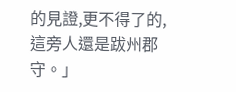的見證,更不得了的,這旁人還是跋州郡守。」